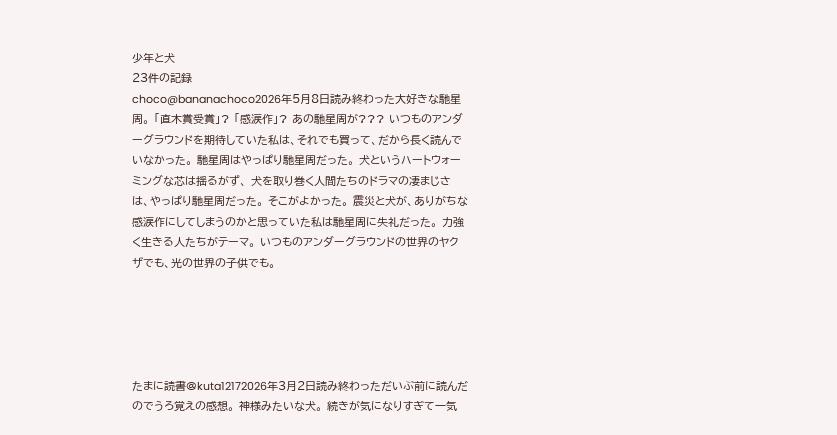少年と犬
23件の記録
choco@bananachoco2026年5月8日読み終わった大好きな馳星周。 「直木賞受賞」? 「感涙作」? あの馳星周が??? いつものアンダーグラウンドを期待していた私は、それでも買って、だから長く読んでいなかった。 馳星周はやっぱり馳星周だった。 犬というハートウォーミングな芯は揺るがず、 犬を取り巻く人間たちのドラマの凄まじさは、やっぱり馳星周だった。 そこがよかった。 震災と犬が、ありがちな感涙作にしてしまうのかと思っていた私は馳星周に失礼だった。 力強く生きる人たちがテーマ。 いつものアンダーグラウンドの世界のヤクザでも、光の世界の子供でも。





たまに読書@kuta12172026年3月2日読み終わっただいぶ前に読んだのでうろ覚えの感想。 神様みたいな犬。 続きが気になりすぎて一気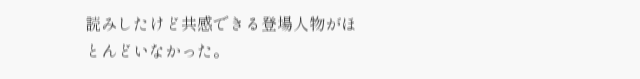読みしたけど共感できる登場人物がほとんどいなかった。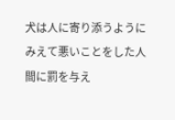犬は人に寄り添うようにみえて悪いことをした人間に罰を与え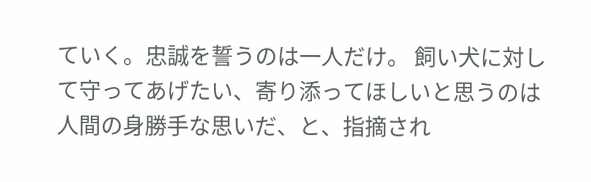ていく。忠誠を誓うのは一人だけ。 飼い犬に対して守ってあげたい、寄り添ってほしいと思うのは人間の身勝手な思いだ、と、指摘され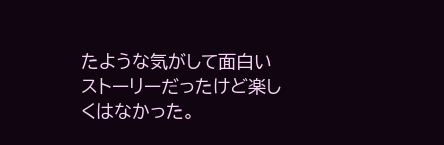たような気がして面白いストーリーだったけど楽しくはなかった。